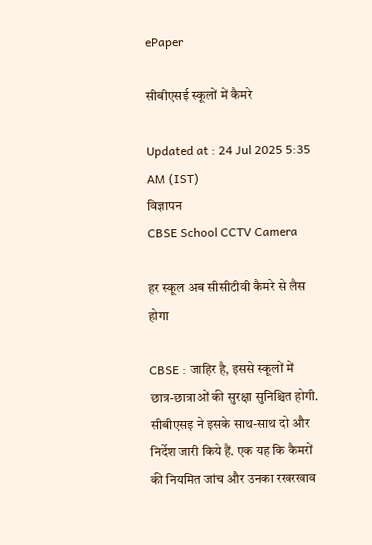ePaper

सीबीएसई स्कूलों में कैमरे

Updated at : 24 Jul 2025 5:35 AM (IST)
विज्ञापन
CBSE School CCTV Camera

हर स्कूल अब सीसीटीवी कैमरे से लैस होगा

CBSE : जाहिर है, इससे स्कूलों में छात्र-छात्राओं की सुरक्षा सुनिश्चित होगी. सीबीएसइ ने इसके साथ-साथ दो और निर्देश जारी किये हैं. एक यह कि कैमरों की नियमित जांच और उनका रखरखाव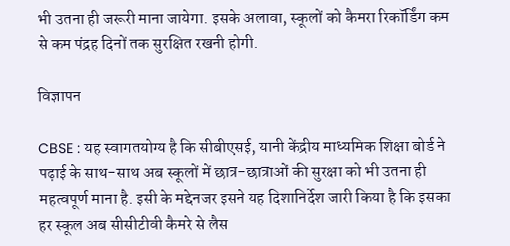भी उतना ही जरूरी माना जायेगा. इसके अलावा, स्कूलों को कैमरा रिकॉर्डिंग कम से कम पंद्रह दिनों तक सुरक्षित रखनी होगी.

विज्ञापन

CBSE : यह स्वागतयोग्य है कि सीबीएसई, यानी केंद्रीय माध्यमिक शिक्षा बोर्ड ने पढ़ाई के साथ-साथ अब स्कूलों में छात्र-छात्राओं की सुरक्षा को भी उतना ही महत्वपूर्ण माना है. इसी के मद्देनजर इसने यह दिशानिर्देश जारी किया है कि इसका हर स्कूल अब सीसीटीवी कैमरे से लैस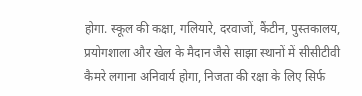होगा. स्कूल की कक्षा, गलियारे, दरवाजों, कैंटीन, पुस्तकालय, प्रयोगशाला और खेल के मैदान जैसे साझा स्थानों में सीसीटीवी कैमरे लगाना अनिवार्य होगा, निजता की रक्षा के लिए सिर्फ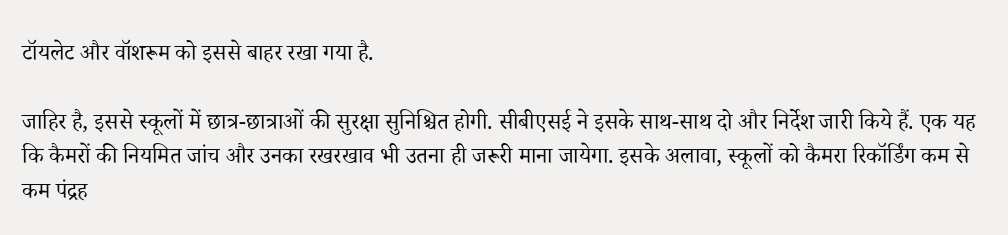टॉयलेट और वॉशरूम को इससे बाहर रखा गया है.

जाहिर है, इससे स्कूलों में छात्र-छात्राओं की सुरक्षा सुनिश्चित होगी. सीबीएसई ने इसके साथ-साथ दो और निर्देश जारी किये हैं. एक यह कि कैमरों की नियमित जांच और उनका रखरखाव भी उतना ही जरूरी माना जायेगा. इसके अलावा, स्कूलों को कैमरा रिकॉर्डिंग कम से कम पंद्रह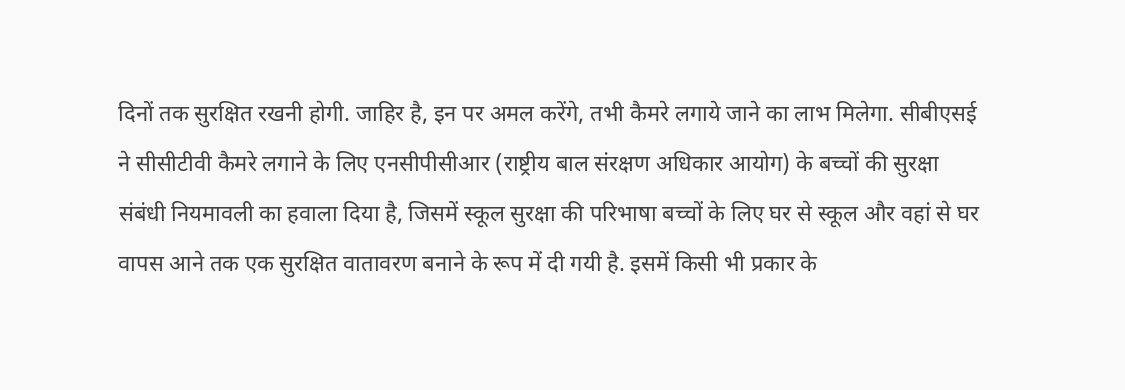दिनों तक सुरक्षित रखनी होगी. जाहिर है, इन पर अमल करेंगे, तभी कैमरे लगाये जाने का लाभ मिलेगा. सीबीएसई ने सीसीटीवी कैमरे लगाने के लिए एनसीपीसीआर (राष्ट्रीय बाल संरक्षण अधिकार आयोग) के बच्चों की सुरक्षा संबंधी नियमावली का हवाला दिया है, जिसमें स्कूल सुरक्षा की परिभाषा बच्चों के लिए घर से स्कूल और वहां से घर वापस आने तक एक सुरक्षित वातावरण बनाने के रूप में दी गयी है. इसमें किसी भी प्रकार के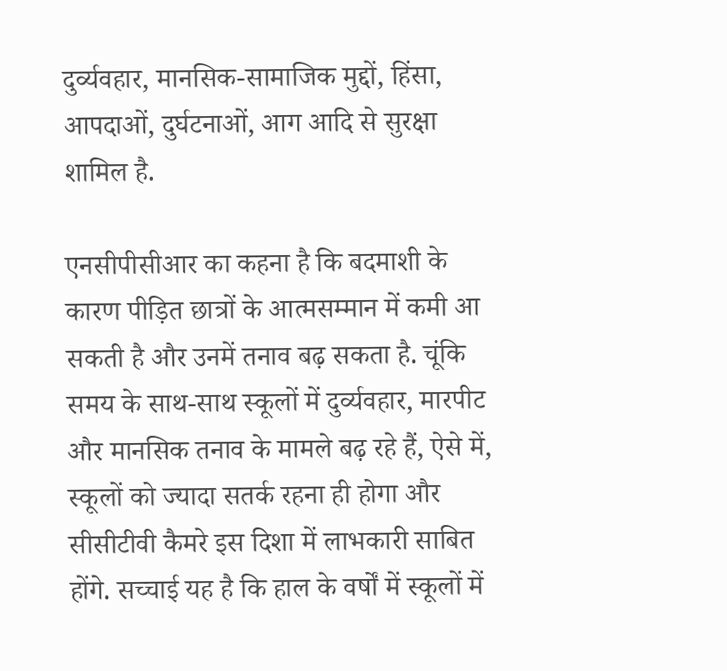दुर्व्यवहार, मानसिक-सामाजिक मुद्दों, हिंसा, आपदाओं, दुर्घटनाओं, आग आदि से सुरक्षा शामिल है.

एनसीपीसीआर का कहना है कि बदमाशी के कारण पीड़ित छात्रों के आत्मसम्मान में कमी आ सकती है और उनमें तनाव बढ़ सकता है. चूंकि समय के साथ-साथ स्कूलों में दुर्व्यवहार, मारपीट और मानसिक तनाव के मामले बढ़ रहे हैं, ऐसे में, स्कूलों को ज्यादा सतर्क रहना ही होगा और सीसीटीवी कैमरे इस दिशा में लाभकारी साबित होंगे. सच्चाई यह है कि हाल के वर्षों में स्कूलों में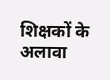शिक्षकों के अलावा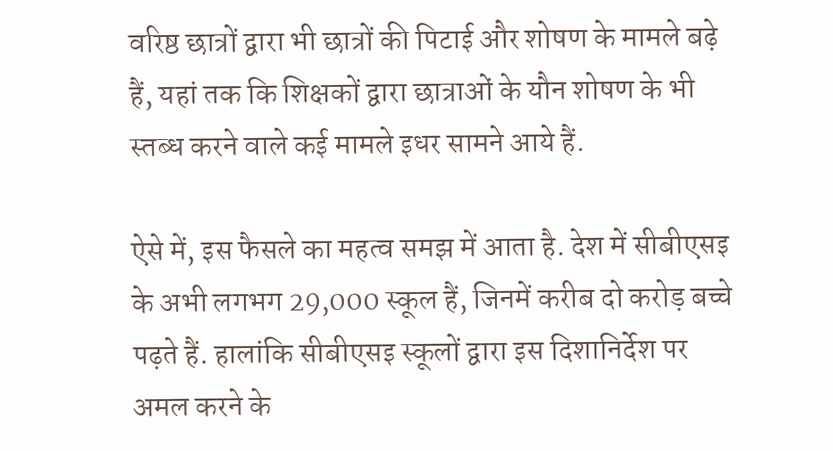वरिष्ठ छात्रों द्वारा भी छात्रों की पिटाई और शोषण के मामले बढ़े हैं, यहां तक कि शिक्षकों द्वारा छात्राओं के यौन शोषण के भी स्तब्ध करने वाले कई मामले इधर सामने आये हैं.

ऐसे में, इस फैसले का महत्व समझ में आता है. देश में सीबीएसइ के अभी लगभग 29,000 स्कूल हैं, जिनमें करीब दो करोड़ बच्चे पढ़ते हैं. हालांकि सीबीएसइ स्कूलों द्वारा इस दिशानिर्देश पर अमल करने के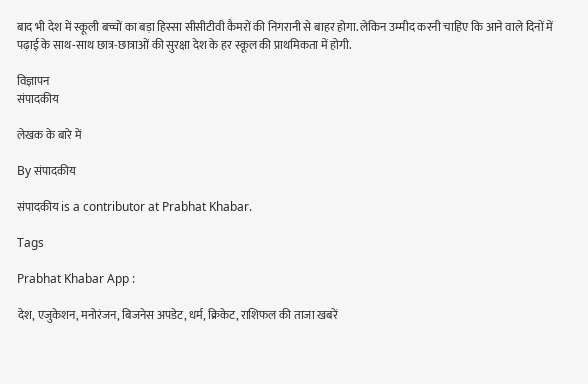बाद भी देश में स्कूली बच्चों का बड़ा हिस्सा सीसीटीवी कैमरों की निगरानी से बाहर होगा. लेकिन उम्मीद करनी चाहिए कि आने वाले दिनों में पढ़ाई के साथ-साथ छात्र-छात्राओं की सुरक्षा देश के हर स्कूल की प्राथमिकता में होगी.

विज्ञापन
संपादकीय

लेखक के बारे में

By संपादकीय

संपादकीय is a contributor at Prabhat Khabar.

Tags

Prabhat Khabar App :

देश, एजुकेशन, मनोरंजन, बिजनेस अपडेट, धर्म, क्रिकेट, राशिफल की ताजा खबरें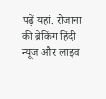पढ़ें यहां. रोजाना की ब्रेकिंग हिंदी न्यूज और लाइव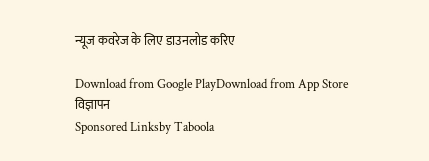न्यूज कवरेज के लिए डाउनलोड करिए

Download from Google PlayDownload from App Store
विज्ञापन
Sponsored Linksby Taboola